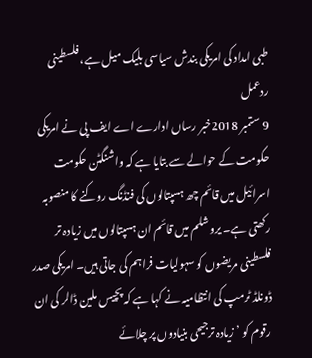طبی امداد کی امریکی بندش سیاسی بلیک میل ہے، فلسطینی ردعمل
9 ستمبر 2018خبر رساں ادارے اے ایف پی نے امریکی حکومت کے حوالے سے بتایا ہے کہ واشنگٹن حکومت اسرائیل میں قائم چھ ہسپتالوں کی فنڈنگ روکنے کا منصوبہ رکھتی ہے۔ یروشلم میں قائم ان ہسپتالوں میں زیادہ تر فلسطینی مریضوں کو سہولیات فراہم کی جاتی ہیں۔ امریکی صدر ڈونلڈ ٹرمپ کی انتظامیہ نے کہا ہے کہ پچیس ملین ڈالر کی ان رقوم کو ’زیادہ ترجیحی بنیادوں پر چلائے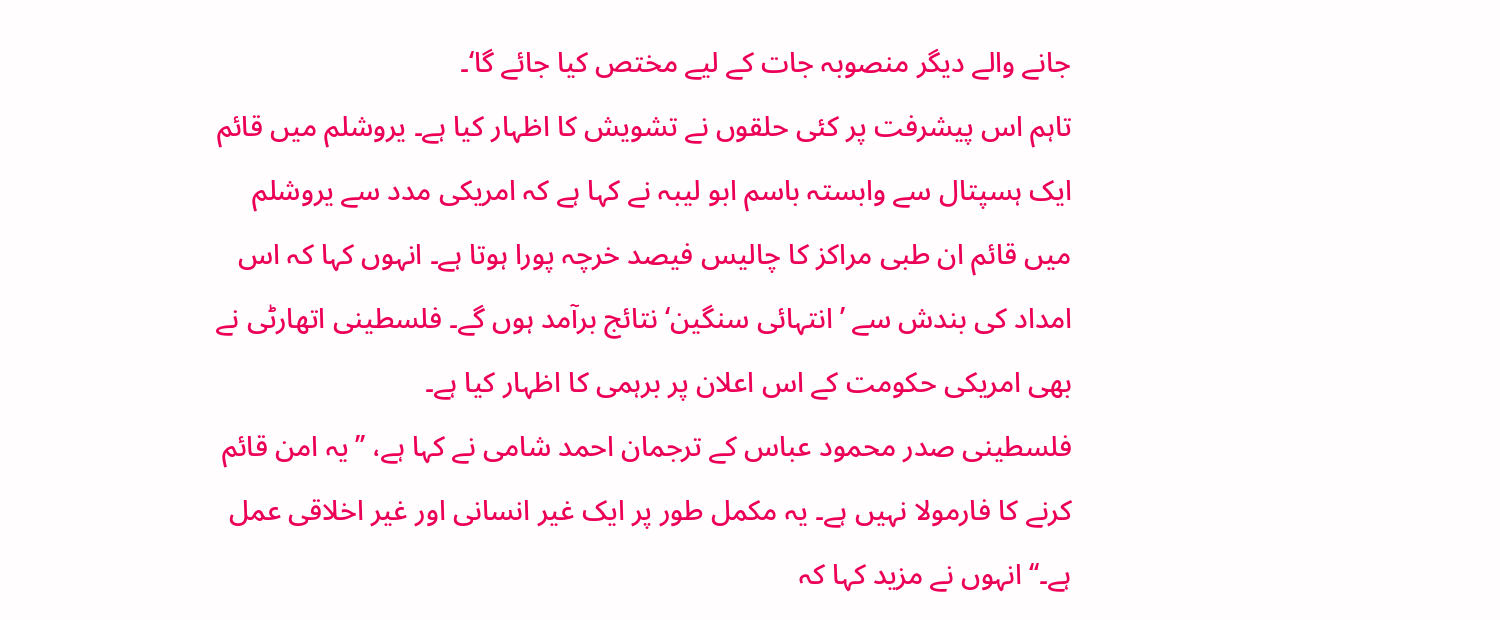جانے والے دیگر منصوبہ جات کے لیے مختص کیا جائے گا‘۔
تاہم اس پیشرفت پر کئی حلقوں نے تشویش کا اظہار کیا ہے۔ یروشلم میں قائم ایک ہسپتال سے وابستہ باسم ابو لیبہ نے کہا ہے کہ امریکی مدد سے یروشلم میں قائم ان طبی مراکز کا چالیس فیصد خرچہ پورا ہوتا ہے۔ انہوں کہا کہ اس امداد کی بندش سے ’انتہائی سنگین‘ نتائج برآمد ہوں گے۔ فلسطینی اتھارٹی نے بھی امریکی حکومت کے اس اعلان پر برہمی کا اظہار کیا ہے۔
فلسطینی صدر محمود عباس کے ترجمان احمد شامی نے کہا ہے، ’’یہ امن قائم کرنے کا فارمولا نہیں ہے۔ یہ مکمل طور پر ایک غیر انسانی اور غیر اخلاقی عمل ہے۔‘‘ انہوں نے مزید کہا کہ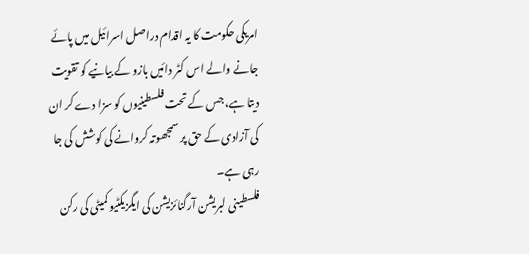امریکی حکومت کا یہ اقدام دراصل اسرائیل میں پائے جانے والے اس کٹر دائیں بازو کے بیانیے کو تقویت دیتا ہے، جس کے تحت فلسطینیوں کو سزا دے کر ان کی آزادی کے حق پر سمجھوتہ کروانے کی کوشش کی جا رہی ہے۔
فلسطینی لبریشن آرگنائزیشن کی ایگزیکٹیو کمیٹی کی رکن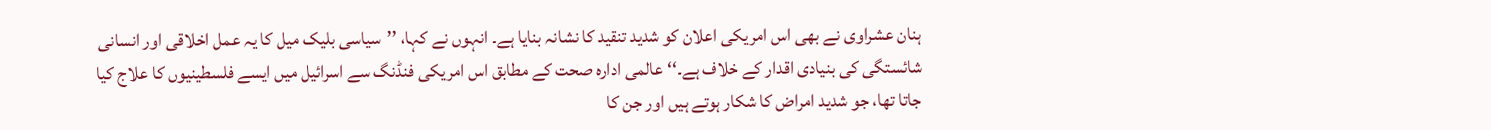ہنان عشراوی نے بھی اس امریکی اعلان کو شدید تنقید کا نشانہ بنایا ہے۔ انہوں نے کہا، ’’سیاسی بلیک میل کا یہ عمل اخلاقی اور انسانی شائستگی کی بنیادی اقدار کے خلاف ہے۔‘‘ عالمی ادارہ صحت کے مطابق اس امریکی فنڈنگ سے اسرائیل میں ایسے فلسطینیوں کا علاج کیا جاتا تھا، جو شدید امراض کا شکار ہوتے ہیں اور جن کا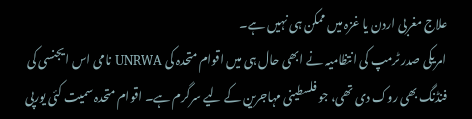علاج مغربی اردن یا غزہ میں ممکن ہی نہیں ہے۔
امریکی صدر ٹرمپ کی انتظامیہ نے ابھی حال ہی میں اقوام متحدہ کی UNRWA نامی اس ایجنسی کی فنڈنگ بھی روک دی تھی، جو فلسطینی مہاجرین کے لیے سرگرم ہے۔ اقوام متحدہ سمیت کئی یورپی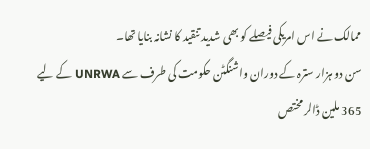ممالک نے اس امریکی فیصلے کو بھی شدید تنقید کا نشانہ بنایا تھا۔
سن دو ہزار سترہ کے دوران واشنگٹن حکومت کی طرف سے UNRWA کے لیے 365 ملین ڈالر مختص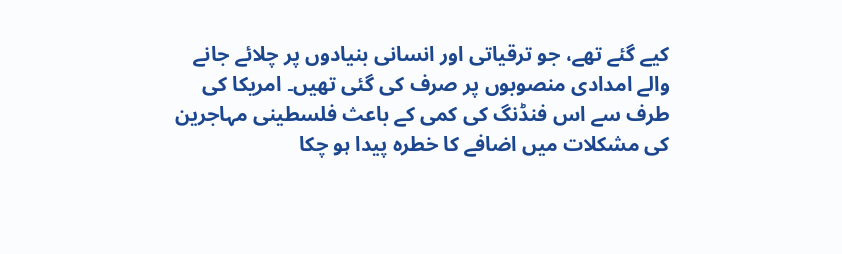کیے گئے تھے، جو ترقیاتی اور انسانی بنیادوں پر چلائے جانے والے امدادی منصوبوں پر صرف کی گئی تھیں۔ امریکا کی طرف سے اس فنڈنگ کی کمی کے باعث فلسطینی مہاجرین کی مشکلات میں اضافے کا خطرہ پیدا ہو چکا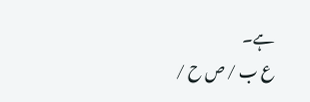ہے۔
ع ب / ص ح /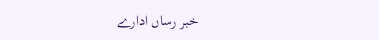خبر رساں ادارے